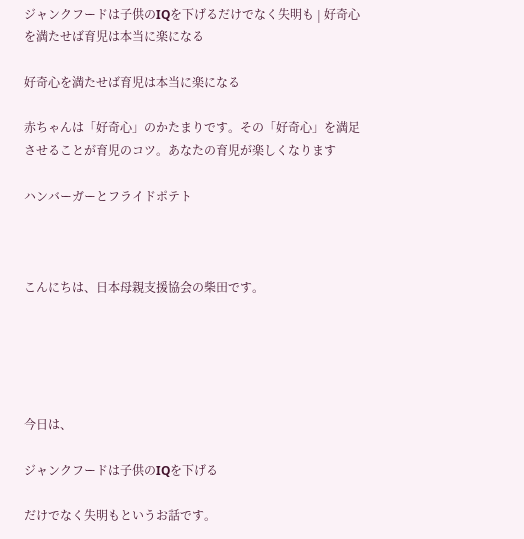ジャンクフードは子供のIQを下げるだけでなく失明も | 好奇心を満たせば育児は本当に楽になる

好奇心を満たせば育児は本当に楽になる

赤ちゃんは「好奇心」のかたまりです。その「好奇心」を満足させることが育児のコツ。あなたの育児が楽しくなります

ハンバーガーとフライドポテト



こんにちは、日本母親支援協会の柴田です。





今日は、

ジャンクフードは子供のIQを下げる

だけでなく失明もというお話です。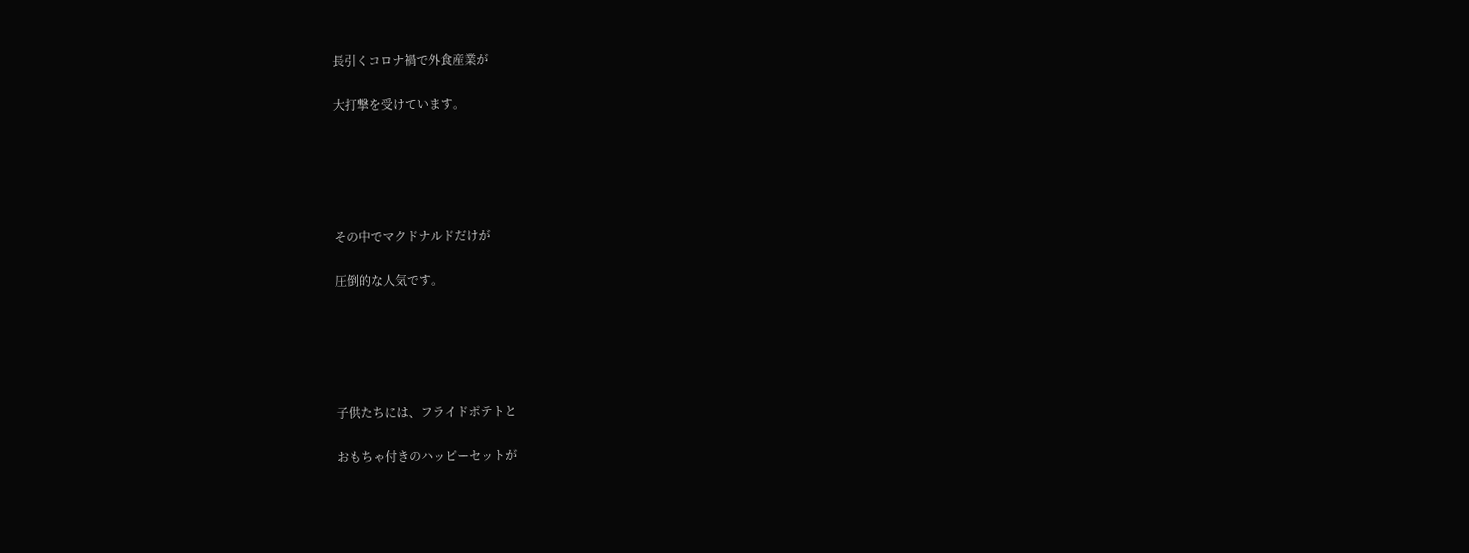長引くコロナ禍で外食産業が

大打撃を受けています。





その中でマクドナルドだけが

圧倒的な人気です。





子供たちには、フライドポテトと

おもちゃ付きのハッピーセットが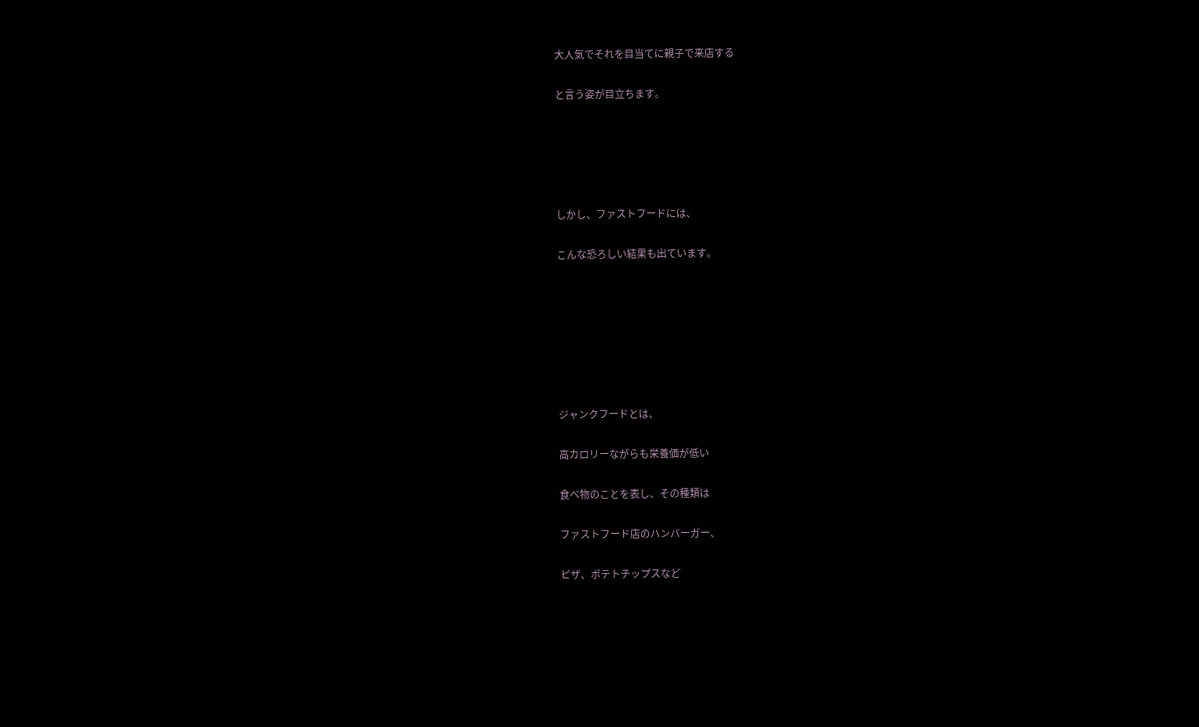大人気でそれを目当てに親子で来店する

と言う姿が目立ちます。





しかし、ファストフードには、

こんな恐ろしい結果も出ています。







ジャンクフードとは、

高カロリーながらも栄養価が低い

食べ物のことを表し、その種類は

ファストフード店のハンバーガー、

ピザ、ポテトチップスなど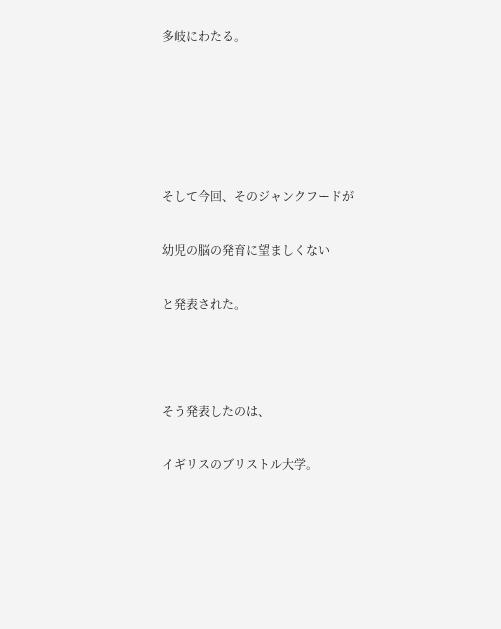多岐にわたる。





そして今回、そのジャンクフードが

幼児の脳の発育に望ましくない

と発表された。



そう発表したのは、

イギリスのブリストル大学。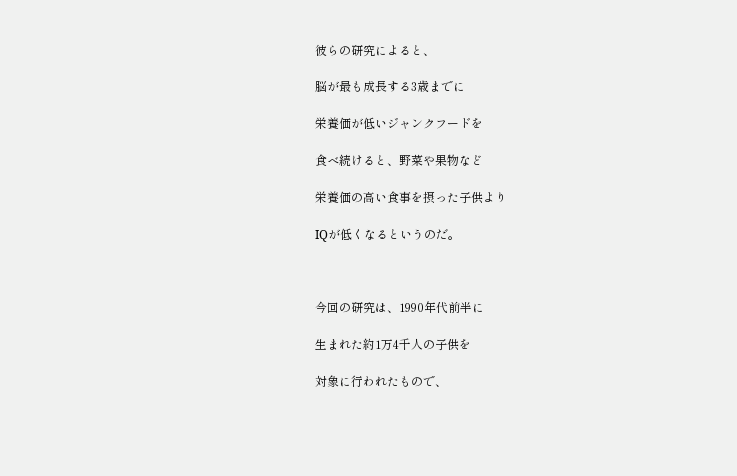彼らの研究によると、

脳が最も成長する3歳までに

栄養価が低いジャンクフードを

食べ続けると、野菜や果物など

栄養価の高い食事を摂った子供より

IQが低くなるというのだ。



今回の研究は、1990年代前半に

生まれた約1万4千人の子供を

対象に行われたもので、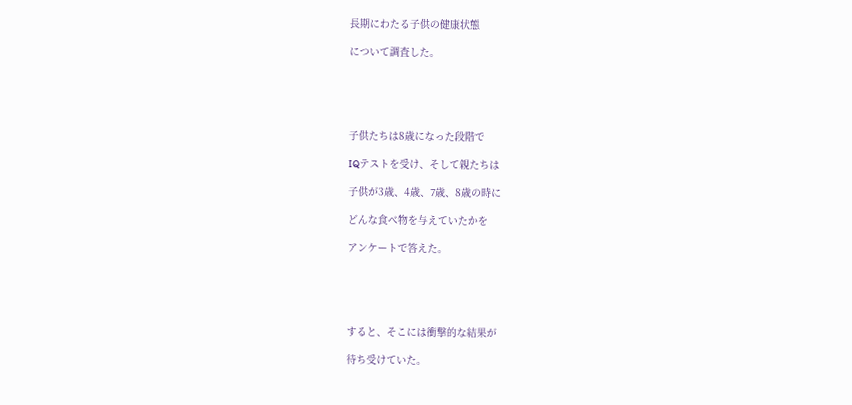長期にわたる子供の健康状態

について調査した。





子供たちは8歳になった段階で

IQテストを受け、そして親たちは

子供が3歳、4歳、7歳、8歳の時に

どんな食べ物を与えていたかを

アンケートで答えた。





すると、そこには衝撃的な結果が

待ち受けていた。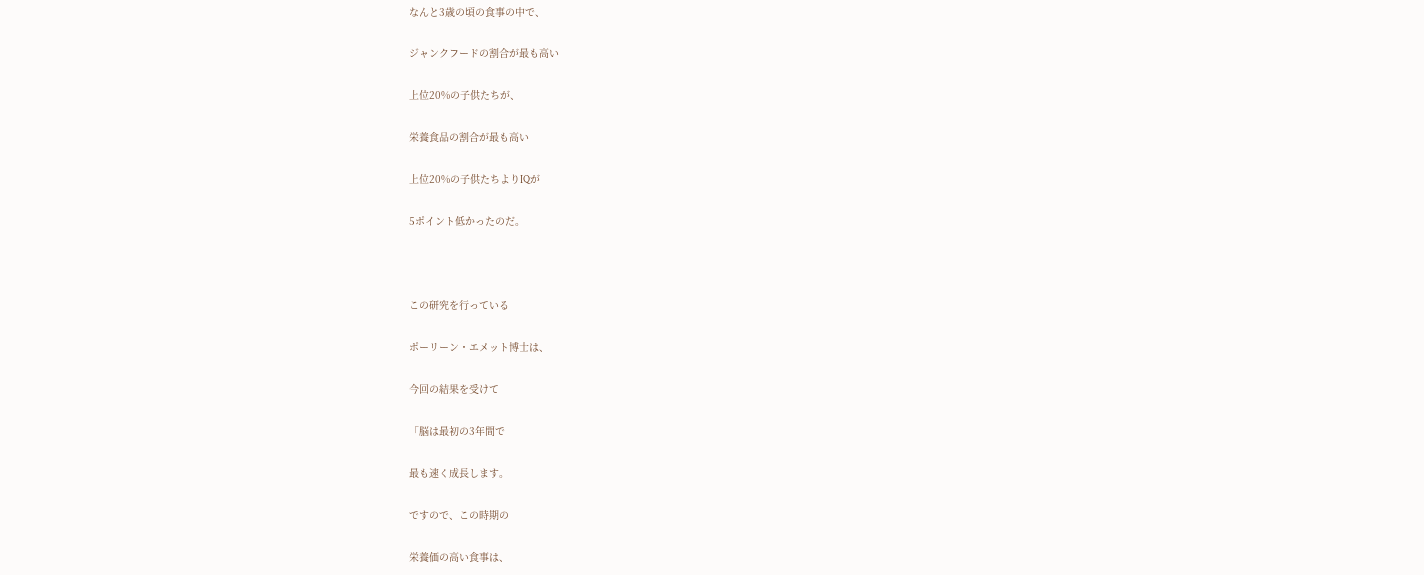なんと3歳の頃の食事の中で、

ジャンクフードの割合が最も高い

上位20%の子供たちが、

栄養食品の割合が最も高い

上位20%の子供たちよりIQが

5ポイント低かったのだ。



この研究を行っている

ポーリーン・エメット博士は、

今回の結果を受けて

「脳は最初の3年間で

最も速く成長します。

ですので、この時期の

栄養価の高い食事は、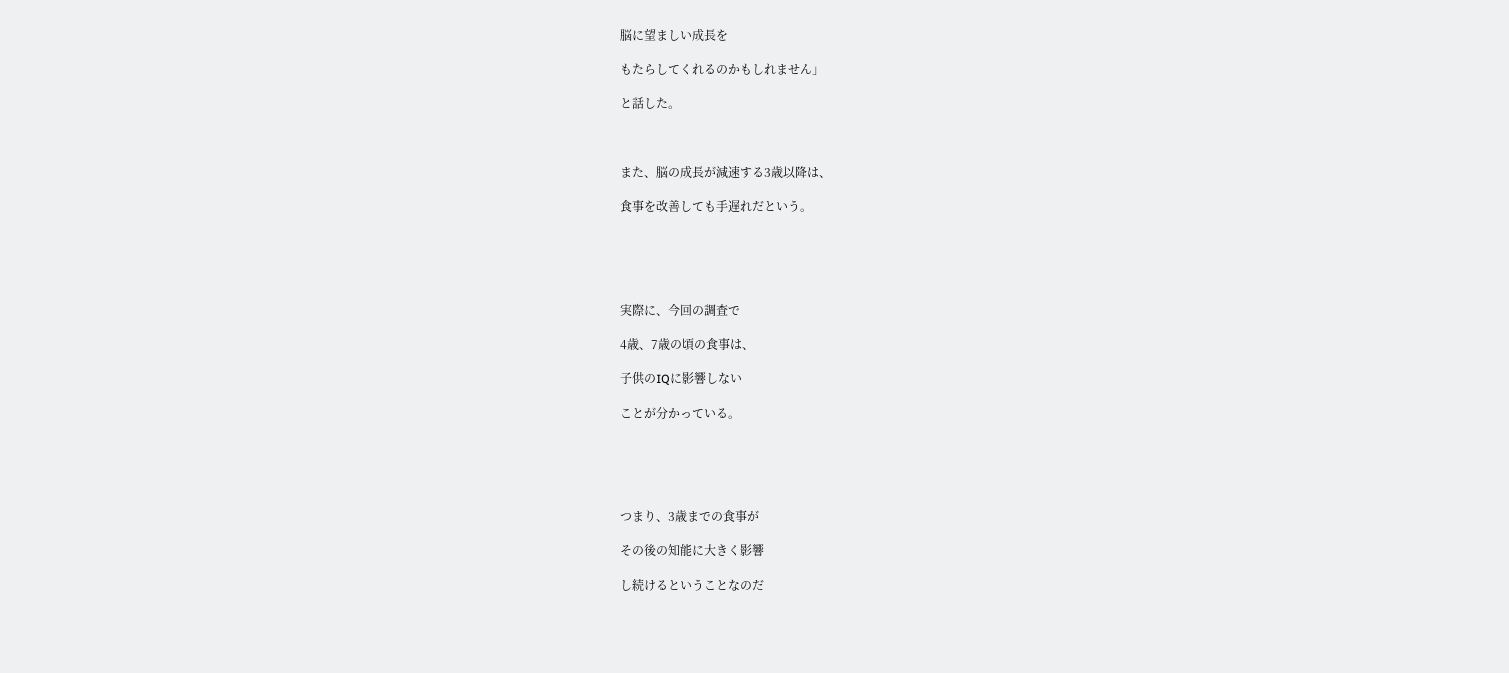脳に望ましい成長を

もたらしてくれるのかもしれません」

と話した。



また、脳の成長が減速する3歳以降は、

食事を改善しても手遅れだという。





実際に、今回の調査で

4歳、7歳の頃の食事は、

子供のIQに影響しない

ことが分かっている。





つまり、3歳までの食事が

その後の知能に大きく影響

し続けるということなのだ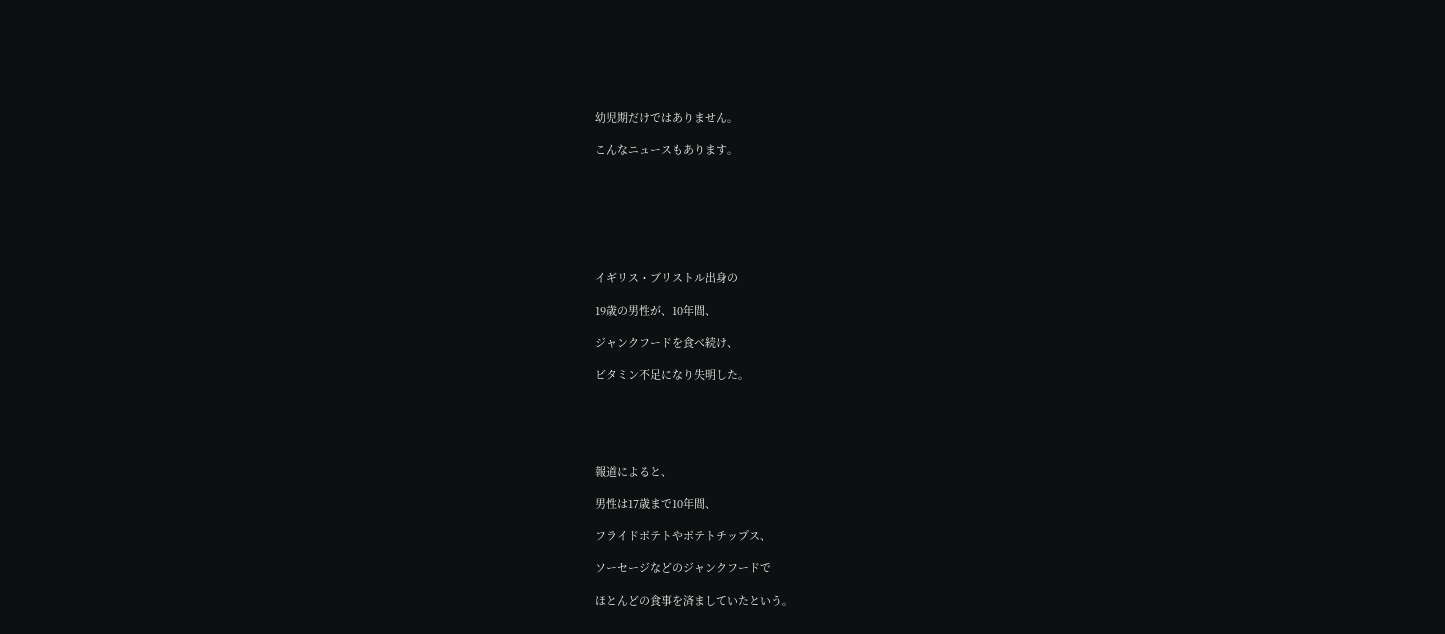幼児期だけではありません。

こんなニュースもあります。







イギリス・ブリストル出身の

19歳の男性が、10年間、

ジャンクフードを食べ続け、

ビタミン不足になり失明した。





報道によると、

男性は17歳まで10年間、

フライドポテトやポテトチップス、

ソーセージなどのジャンクフードで

ほとんどの食事を済ましていたという。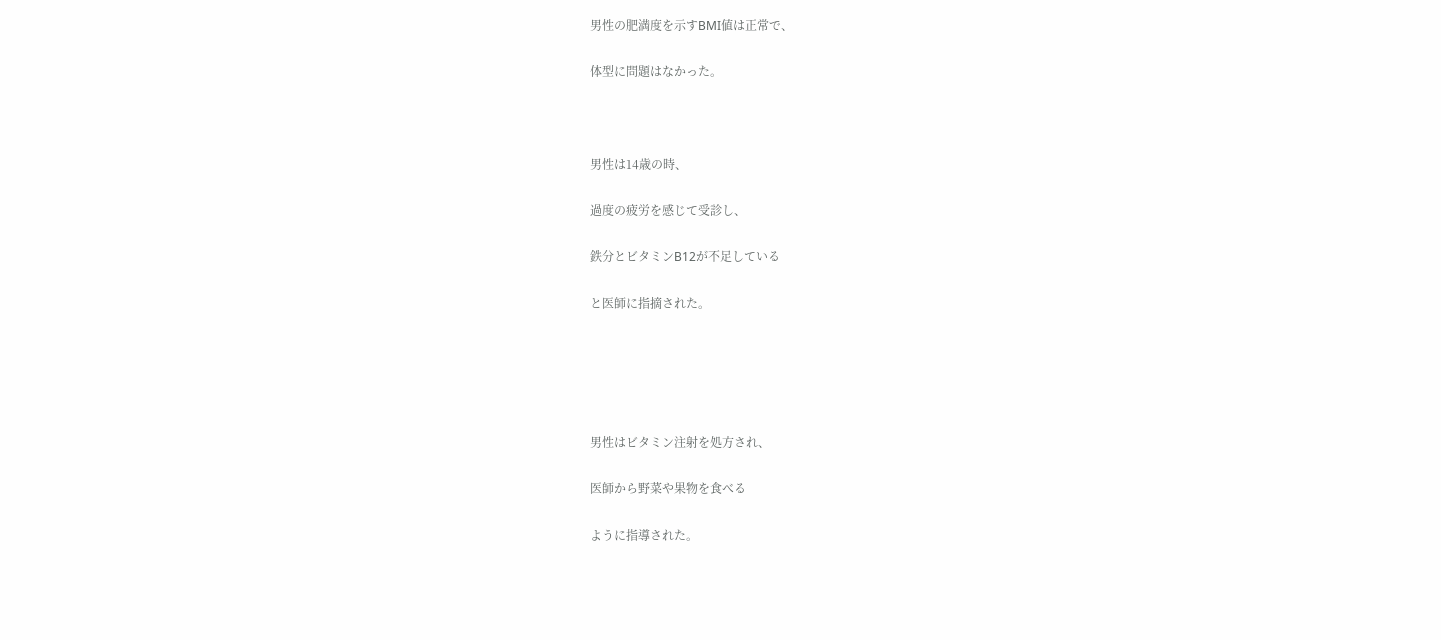男性の肥満度を示すBMI値は正常で、

体型に問題はなかった。



男性は14歳の時、

過度の疲労を感じて受診し、

鉄分とビタミンB12が不足している

と医師に指摘された。





男性はビタミン注射を処方され、

医師から野菜や果物を食べる

ように指導された。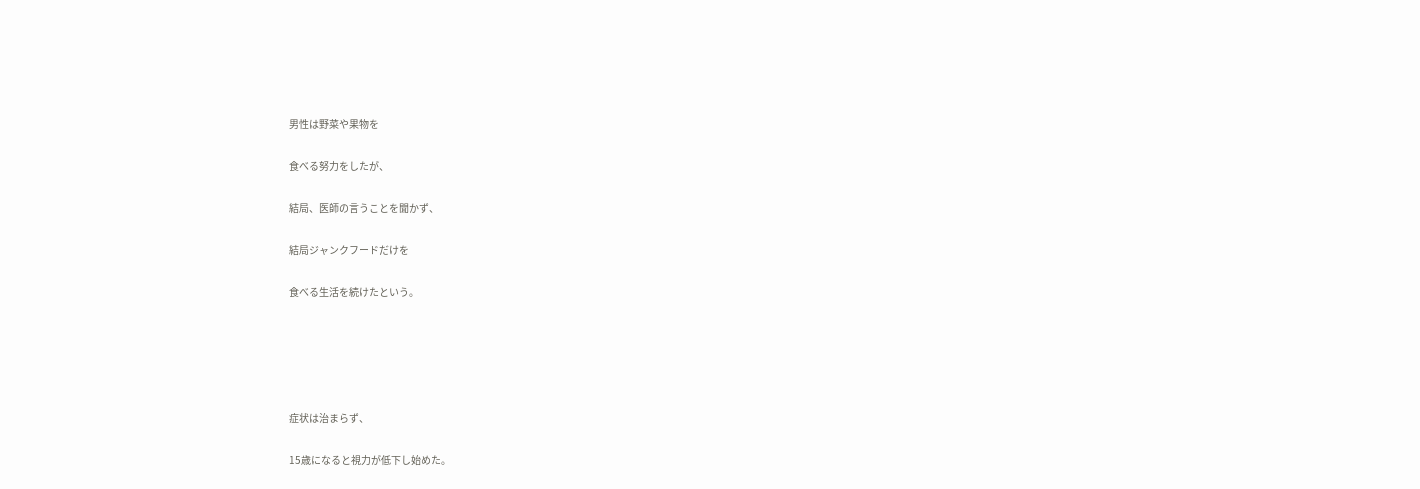男性は野菜や果物を

食べる努力をしたが、

結局、医師の言うことを聞かず、

結局ジャンクフードだけを

食べる生活を続けたという。





症状は治まらず、

15歳になると視力が低下し始めた。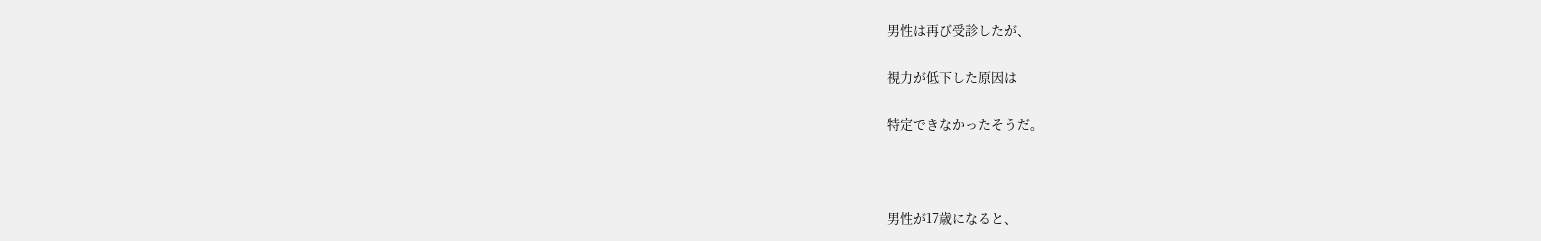男性は再び受診したが、

視力が低下した原因は

特定できなかったそうだ。



男性が17歳になると、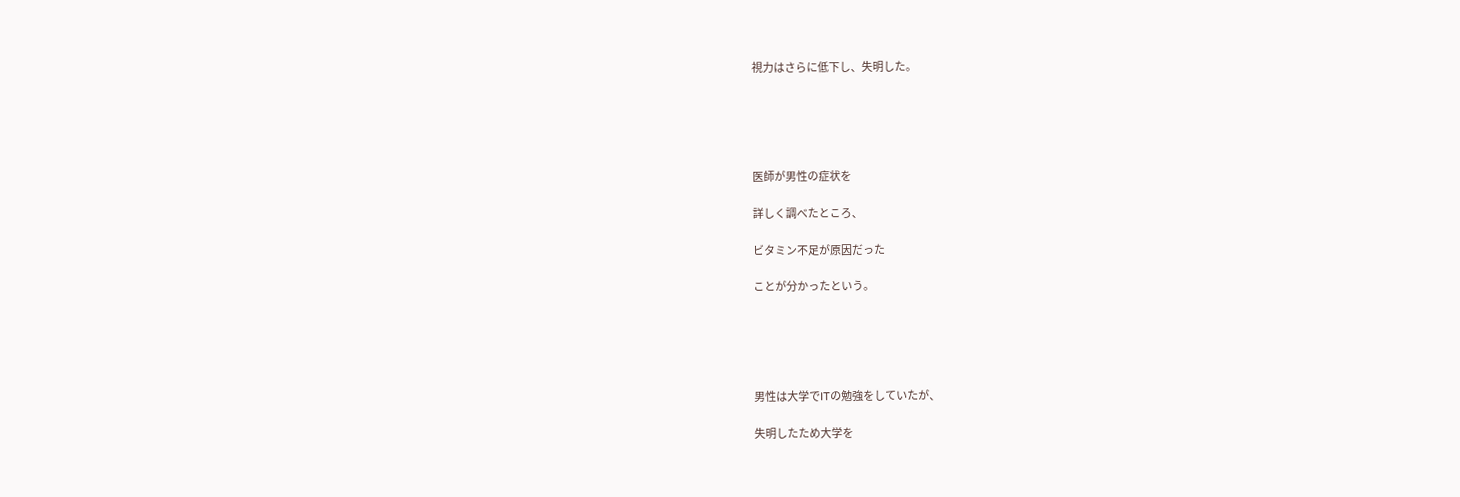視力はさらに低下し、失明した。





医師が男性の症状を

詳しく調べたところ、

ビタミン不足が原因だった

ことが分かったという。





男性は大学でITの勉強をしていたが、

失明したため大学を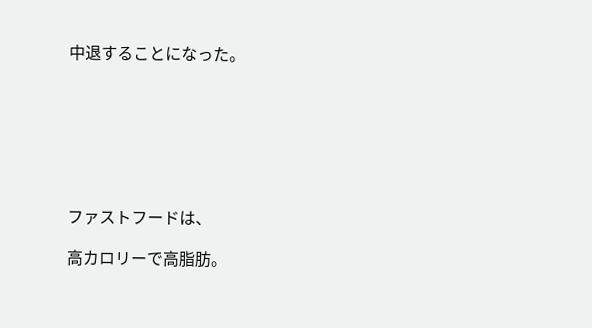中退することになった。







ファストフードは、

高カロリーで高脂肪。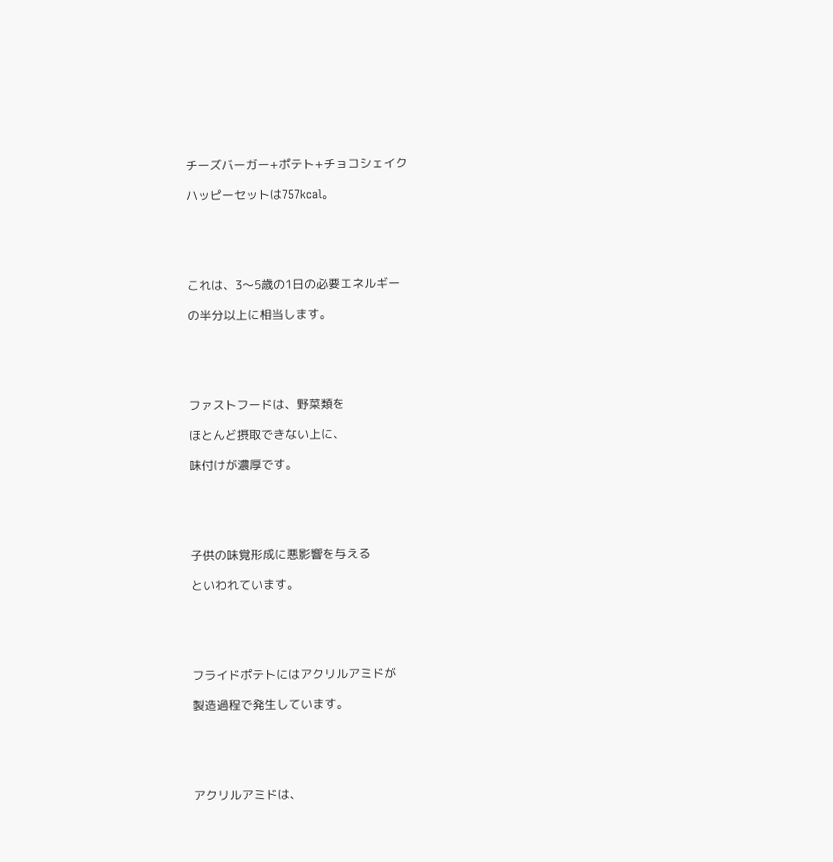チーズバーガー+ポテト+チョコシェイク

ハッピーセットは757kcal。





これは、3〜5歳の1日の必要エネルギー

の半分以上に相当します。





ファストフードは、野菜類を

ほとんど摂取できない上に、

味付けが濃厚です。





子供の味覚形成に悪影響を与える

といわれています。





フライドポテトにはアクリルアミドが

製造過程で発生しています。





アクリルアミドは、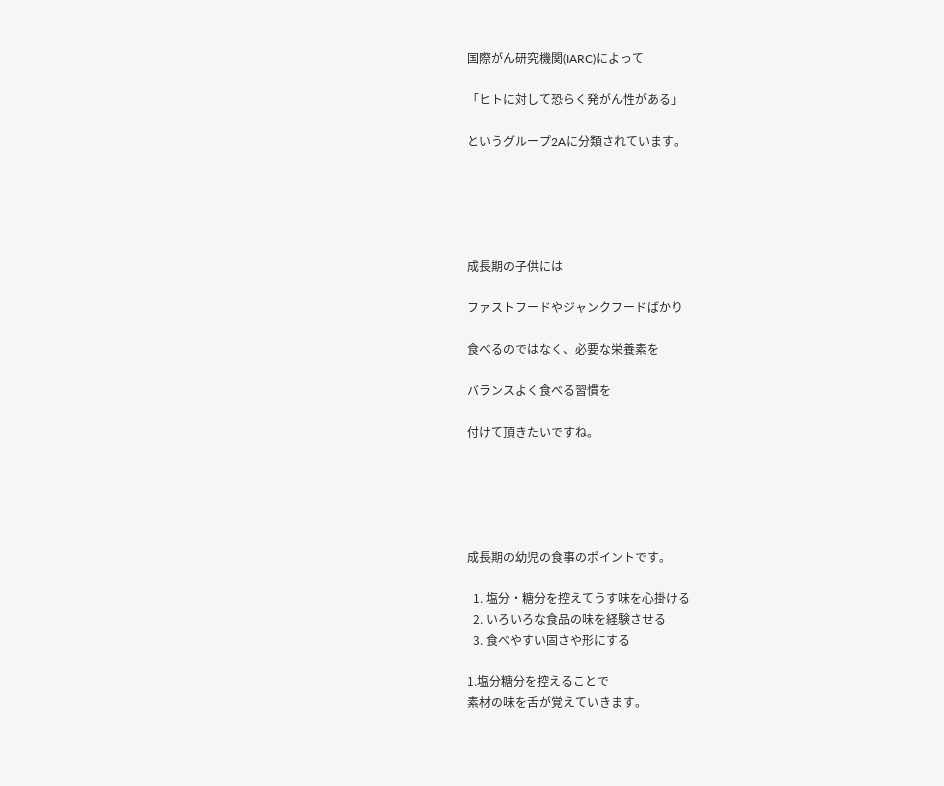国際がん研究機関(IARC)によって

「ヒトに対して恐らく発がん性がある」

というグループ2Aに分類されています。





成長期の子供には

ファストフードやジャンクフードばかり

食べるのではなく、必要な栄養素を

バランスよく食べる習慣を

付けて頂きたいですね。





成長期の幼児の食事のポイントです。

  1. 塩分・糖分を控えてうす味を心掛ける
  2. いろいろな食品の味を経験させる
  3. 食べやすい固さや形にする

1.塩分糖分を控えることで
素材の味を舌が覚えていきます。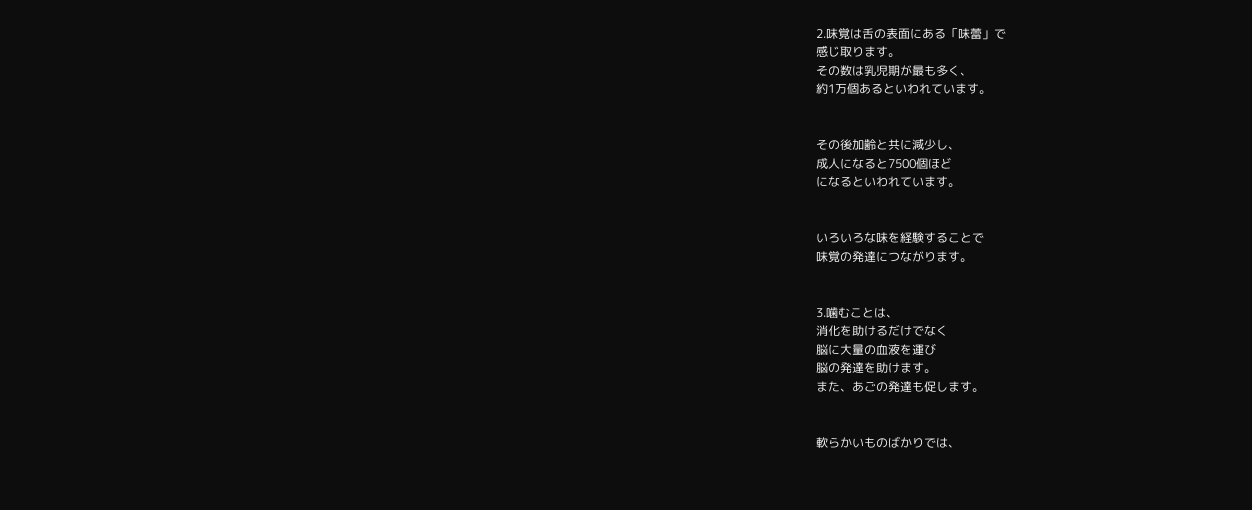2.味覚は舌の表面にある「味蕾」で
感じ取ります。
その数は乳児期が最も多く、
約1万個あるといわれています。


その後加齢と共に減少し、
成人になると7500個ほど
になるといわれています。


いろいろな味を経験することで
味覚の発達につながります。


3.噛むことは、
消化を助けるだけでなく
脳に大量の血液を運び
脳の発達を助けます。
また、あごの発達も促します。


軟らかいものばかりでは、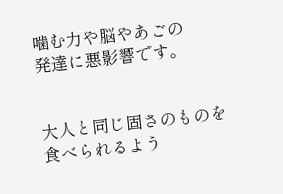噛む力や脳やあごの
発達に悪影響です。


大人と同じ固さのものを
食べられるよう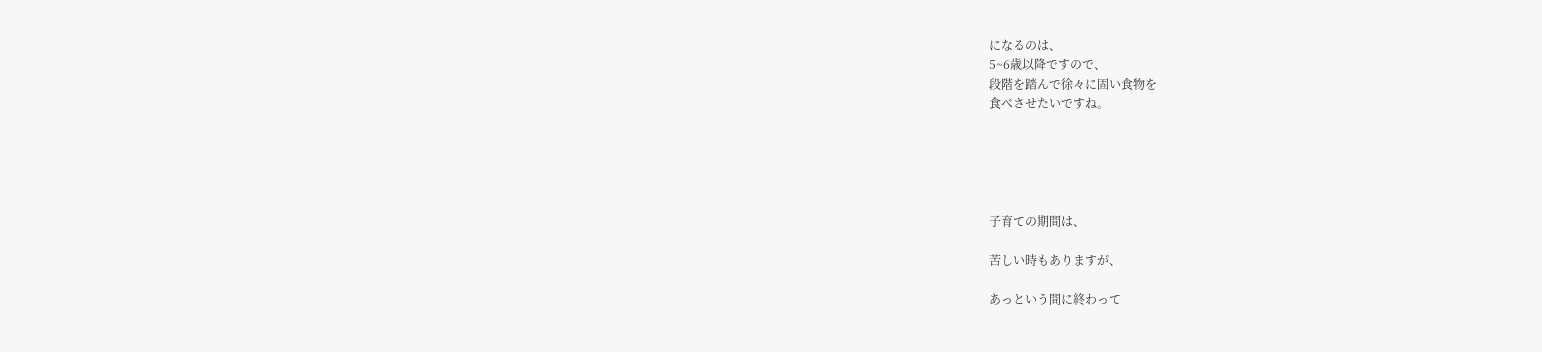になるのは、
5~6歳以降ですので、
段階を踏んで徐々に固い食物を
食べさせたいですね。





子育ての期間は、

苦しい時もありますが、

あっという間に終わって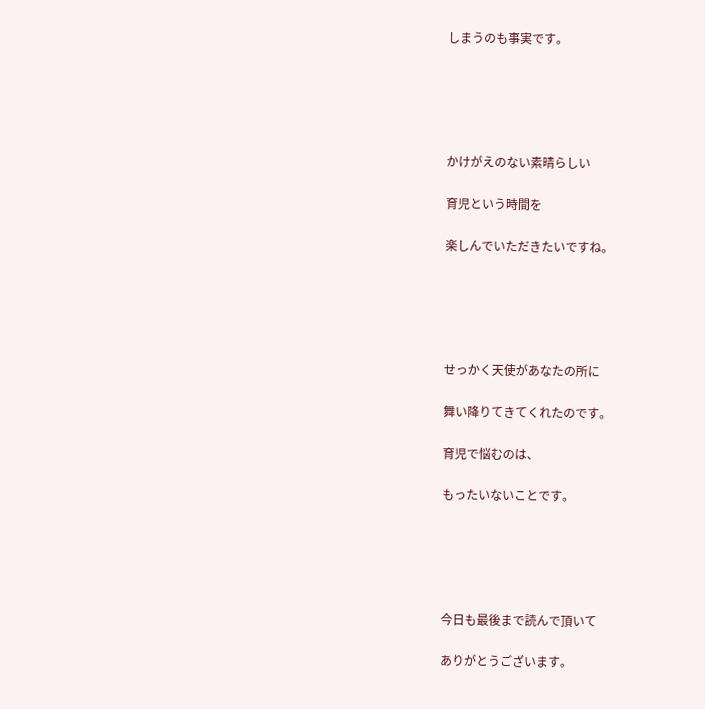しまうのも事実です。





かけがえのない素晴らしい

育児という時間を

楽しんでいただきたいですね。





せっかく天使があなたの所に

舞い降りてきてくれたのです。

育児で悩むのは、

もったいないことです。





今日も最後まで読んで頂いて

ありがとうございます。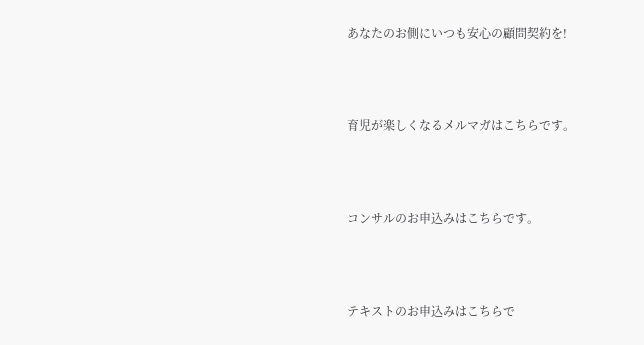あなたのお側にいつも安心の顧問契約を!



育児が楽しくなるメルマガはこちらです。



コンサルのお申込みはこちらです。



テキストのお申込みはこちらで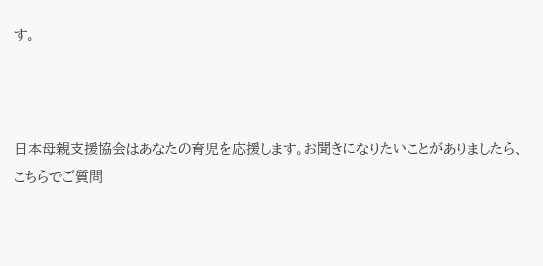す。



日本母親支援協会はあなたの育児を応援します。お聞きになりたいことがありましたら、こちらでご質問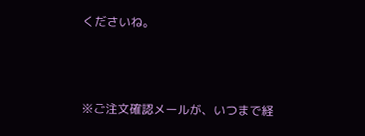くださいね。




※ご注文確認メールが、いつまで経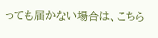っても届かない場合は、こちら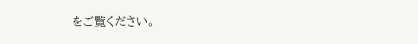をご覧ください。